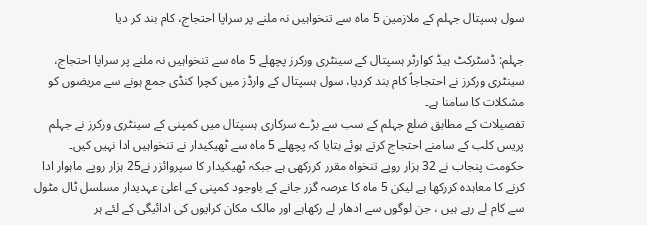سول ہسپتال جہلم کے ملازمین 5 ماہ سے تنخواہیں نہ ملنے پر سراپا احتجاج، کام بند کر دیا

جہلم: ڈسٹرکٹ ہیڈ کوارٹر ہسپتال کے سینٹری ورکرز پچھلے 5 ماہ سے تنخواہیں نہ ملنے پر سراپا احتجاج، سینٹری ورکرز نے احتجاجاً کام بند کردیا، سول ہسپتال کے وارڈز میں کچرا کنڈی جمع ہونے سے مریضوں کو مشکلات کا سامنا ہے۔
تفصیلات کے مطابق ضلع جہلم کے سب سے بڑے سرکاری ہسپتال میں کمپنی کے سینٹری ورکرز نے جہلم پریس کلب کے سامنے احتجاج کرتے ہوئے بتایا کہ پچھلے 5 ماہ سے ٹھیکیدار نے تنخواہیں ادا نہیں کیں۔
حکومت پنجاب نے 32 ہزار روپے تنخواہ مقرر کررکھی ہے جبکہ ٹھیکیدار کا سپروائزر نے25 ہزار روپے ماہوار ادا کرنے کا معاہدہ کررکھا ہے لیکن 5 ماہ کا عرصہ گزر جانے کے باوجود کمپنی کے اعلیٰ عہدیدار مسلسل ٹال مٹول سے کام لے رہے ہیں ، جن لوگوں سے ادھار لے رکھاہے اور مالک مکان کرایوں کی ادائیگی کے لئے ہر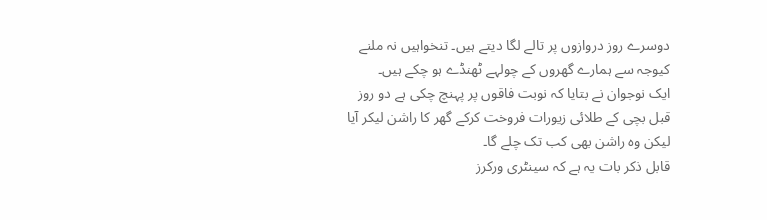دوسرے روز دروازوں پر تالے لگا دیتے ہیں۔ تنخواہیں نہ ملنے کیوجہ سے ہمارے گھروں کے چولہے ٹھنڈے ہو چکے ہیں۔
ایک نوجوان نے بتایا کہ نوبت فاقوں پر پہنچ چکی ہے دو روز قبل بچی کے طلائی زیورات فروخت کرکے گھر کا راشن لیکر آیا لیکن وہ راشن بھی کب تک چلے گا۔
قابل ذکر بات یہ ہے کہ سینٹری ورکرز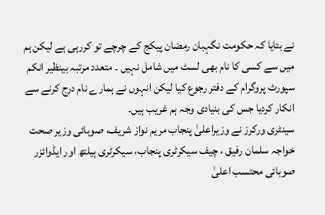نے بتایا کہ حکومت نگہبان رمضان پیکج کے چرچے تو کررہی ہے لیکن ہم میں سے کسی کا نام بھی لسٹ میں شامل نہیں ۔ متعدد مرتبہ بینظیر انکم سپورٹ پروگرام کے دفتر رجوع کیا لیکن انہوں نے ہمارے نام درج کرنے سے انکار کردیا جس کی بنیادی وجہ ہم غریب ہیں۔
سینٹری ورکرز نے وزیراعلیٰ پنجاب مریم نواز شریف، صوبائی وزیر صحت خواجہ سلمان رفیق ، چیف سیکرٹری پنجاب، سیکرٹری ہیلتھ اور ایڈوائزر صوبائی محتسب اعلیٰ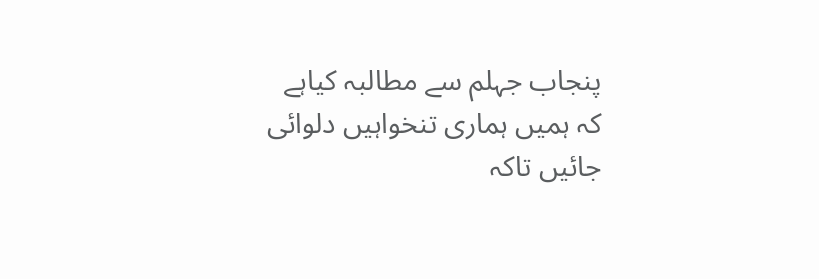پنجاب جہلم سے مطالبہ کیاہے کہ ہمیں ہماری تنخواہیں دلوائی جائیں تاکہ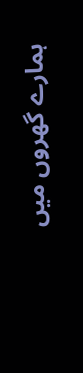ہمارے گھروں میں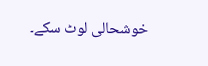خوشحالی لوٹ سکے۔